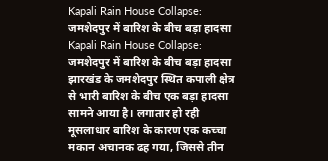Kapali Rain House Collapse: जमशेदपुर में बारिश के बीच बड़ा हादसा
Kapali Rain House Collapse: जमशेदपुर में बारिश के बीच बड़ा हादसा
झारखंड के जमशेदपुर स्थित कपाली क्षेत्र से भारी बारिश के बीच एक बड़ा हादसा सामने आया है। लगातार हो रही मूसलाधार बारिश के कारण एक कच्चा मकान अचानक ढह गया, जिससे तीन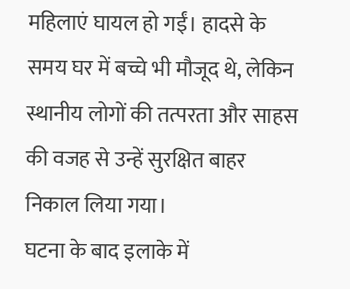महिलाएं घायल हो गईं। हादसे के समय घर में बच्चे भी मौजूद थे, लेकिन स्थानीय लोगों की तत्परता और साहस की वजह से उन्हें सुरक्षित बाहर निकाल लिया गया।
घटना के बाद इलाके में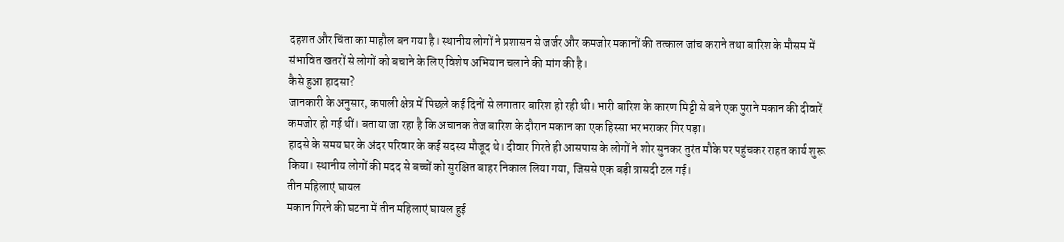दहशत और चिंता का माहौल बन गया है। स्थानीय लोगों ने प्रशासन से जर्जर और कमजोर मकानों की तत्काल जांच कराने तथा बारिश के मौसम में संभावित खतरों से लोगों को बचाने के लिए विशेष अभियान चलाने की मांग की है।
कैसे हुआ हादसा?
जानकारी के अनुसार, कपाली क्षेत्र में पिछले कई दिनों से लगातार बारिश हो रही थी। भारी बारिश के कारण मिट्टी से बने एक पुराने मकान की दीवारें कमजोर हो गई थीं। बताया जा रहा है कि अचानक तेज बारिश के दौरान मकान का एक हिस्सा भरभराकर गिर पड़ा।
हादसे के समय घर के अंदर परिवार के कई सदस्य मौजूद थे। दीवार गिरते ही आसपास के लोगों ने शोर सुनकर तुरंत मौके पर पहुंचकर राहत कार्य शुरू किया। स्थानीय लोगों की मदद से बच्चों को सुरक्षित बाहर निकाल लिया गया, जिससे एक बड़ी त्रासदी टल गई।
तीन महिलाएं घायल
मकान गिरने की घटना में तीन महिलाएं घायल हुई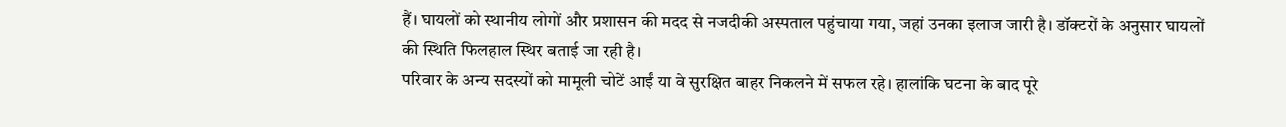हैं। घायलों को स्थानीय लोगों और प्रशासन की मदद से नजदीकी अस्पताल पहुंचाया गया, जहां उनका इलाज जारी है। डॉक्टरों के अनुसार घायलों की स्थिति फिलहाल स्थिर बताई जा रही है।
परिवार के अन्य सदस्यों को मामूली चोटें आईं या वे सुरक्षित बाहर निकलने में सफल रहे। हालांकि घटना के बाद पूरे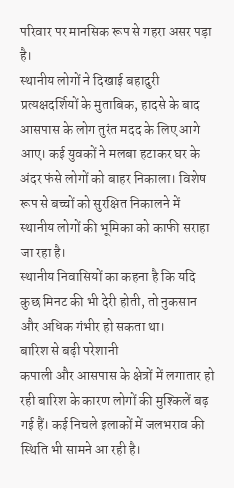परिवार पर मानसिक रूप से गहरा असर पड़ा है।
स्थानीय लोगों ने दिखाई बहादुरी
प्रत्यक्षदर्शियों के मुताबिक, हादसे के बाद आसपास के लोग तुरंत मदद के लिए आगे आए। कई युवकों ने मलबा हटाकर घर के अंदर फंसे लोगों को बाहर निकाला। विशेष रूप से बच्चों को सुरक्षित निकालने में स्थानीय लोगों की भूमिका को काफी सराहा जा रहा है।
स्थानीय निवासियों का कहना है कि यदि कुछ मिनट की भी देरी होती, तो नुकसान और अधिक गंभीर हो सकता था।
बारिश से बढ़ी परेशानी
कपाली और आसपास के क्षेत्रों में लगातार हो रही बारिश के कारण लोगों की मुश्किलें बढ़ गई हैं। कई निचले इलाकों में जलभराव की स्थिति भी सामने आ रही है।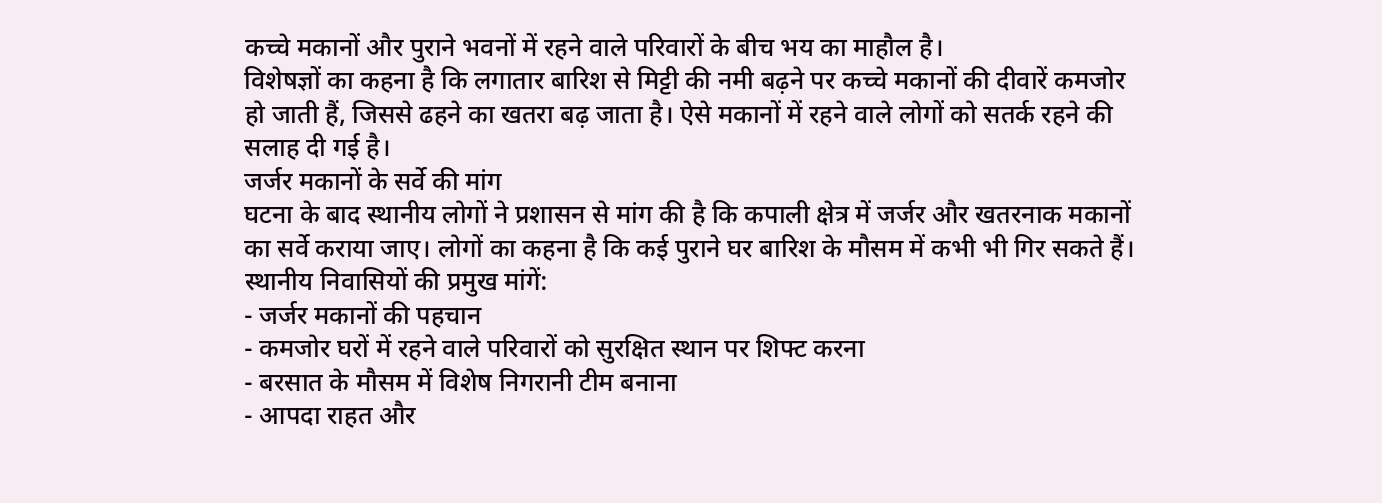कच्चे मकानों और पुराने भवनों में रहने वाले परिवारों के बीच भय का माहौल है।
विशेषज्ञों का कहना है कि लगातार बारिश से मिट्टी की नमी बढ़ने पर कच्चे मकानों की दीवारें कमजोर हो जाती हैं, जिससे ढहने का खतरा बढ़ जाता है। ऐसे मकानों में रहने वाले लोगों को सतर्क रहने की सलाह दी गई है।
जर्जर मकानों के सर्वे की मांग
घटना के बाद स्थानीय लोगों ने प्रशासन से मांग की है कि कपाली क्षेत्र में जर्जर और खतरनाक मकानों का सर्वे कराया जाए। लोगों का कहना है कि कई पुराने घर बारिश के मौसम में कभी भी गिर सकते हैं।
स्थानीय निवासियों की प्रमुख मांगें:
- जर्जर मकानों की पहचान
- कमजोर घरों में रहने वाले परिवारों को सुरक्षित स्थान पर शिफ्ट करना
- बरसात के मौसम में विशेष निगरानी टीम बनाना
- आपदा राहत और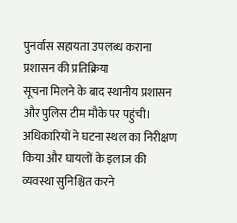पुनर्वास सहायता उपलब्ध कराना
प्रशासन की प्रतिक्रिया
सूचना मिलने के बाद स्थानीय प्रशासन और पुलिस टीम मौके पर पहुंची। अधिकारियों ने घटना स्थल का निरीक्षण किया और घायलों के इलाज की व्यवस्था सुनिश्चित करने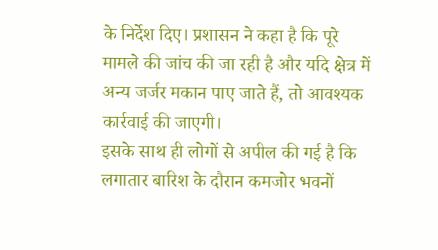के निर्देश दिए। प्रशासन ने कहा है कि पूरे मामले की जांच की जा रही है और यदि क्षेत्र में अन्य जर्जर मकान पाए जाते हैं, तो आवश्यक कार्रवाई की जाएगी।
इसके साथ ही लोगों से अपील की गई है कि लगातार बारिश के दौरान कमजोर भवनों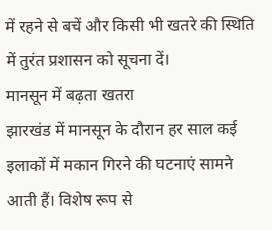में रहने से बचें और किसी भी खतरे की स्थिति में तुरंत प्रशासन को सूचना दें।
मानसून में बढ़ता खतरा
झारखंड में मानसून के दौरान हर साल कई इलाकों में मकान गिरने की घटनाएं सामने आती हैं। विशेष रूप से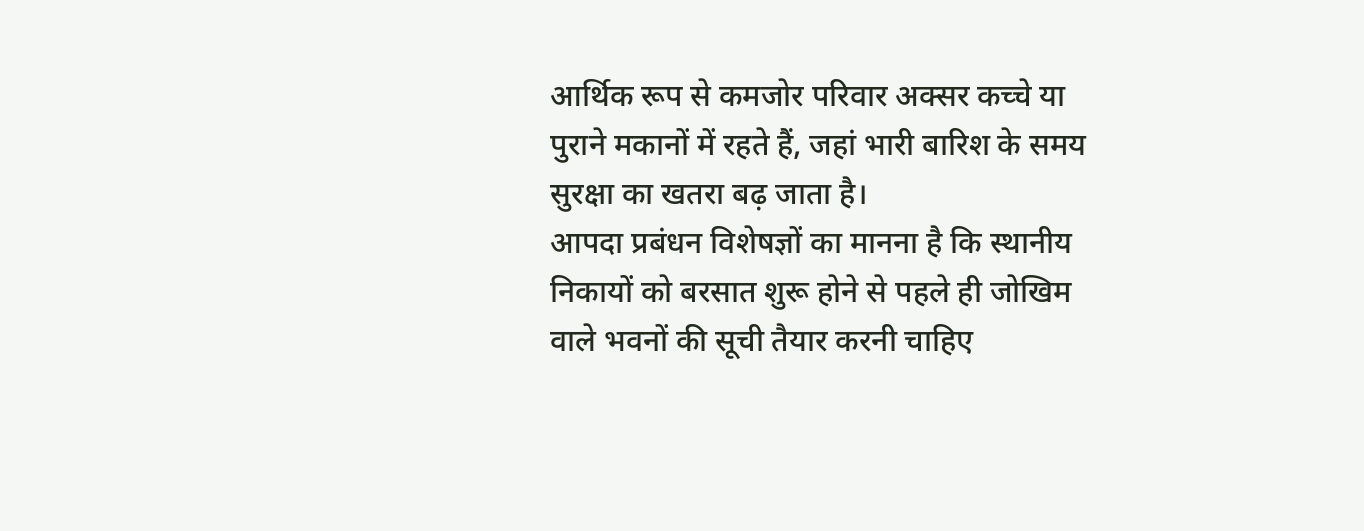आर्थिक रूप से कमजोर परिवार अक्सर कच्चे या पुराने मकानों में रहते हैं, जहां भारी बारिश के समय सुरक्षा का खतरा बढ़ जाता है।
आपदा प्रबंधन विशेषज्ञों का मानना है कि स्थानीय निकायों को बरसात शुरू होने से पहले ही जोखिम वाले भवनों की सूची तैयार करनी चाहिए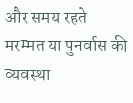और समय रहते मरम्मत या पुनर्वास की व्यवस्था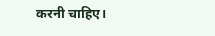करनी चाहिए।